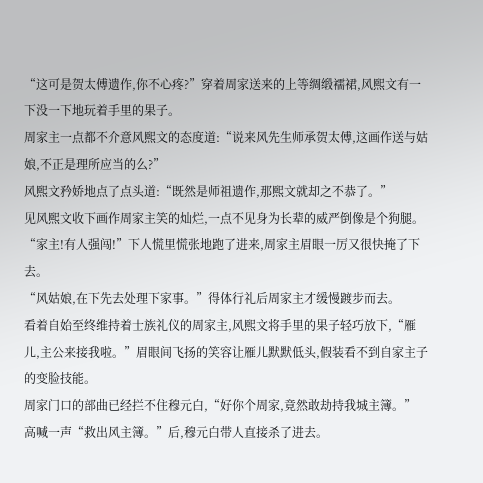“这可是贺太傅遗作,你不心疼?”穿着周家送来的上等绸缎襦裙,风熙文有一下没一下地玩着手里的果子。
周家主一点都不介意风熙文的态度道:“说来风先生师承贺太傅,这画作送与姑娘,不正是理所应当的么?”
风熙文矜娇地点了点头道:“既然是师祖遗作,那熙文就却之不恭了。”
见风熙文收下画作周家主笑的灿烂,一点不见身为长辈的威严倒像是个狗腿。
“家主!有人强闯!”下人慌里慌张地跑了进来,周家主眉眼一厉又很快掩了下去。
“风姑娘,在下先去处理下家事。”得体行礼后周家主才缓慢踱步而去。
看着自始至终维持着士族礼仪的周家主,风熙文将手里的果子轻巧放下,“雁儿,主公来接我啦。”眉眼间飞扬的笑容让雁儿默默低头,假装看不到自家主子的变脸技能。
周家门口的部曲已经拦不住穆元白,“好你个周家,竟然敢劫持我城主簿。”
高喊一声“救出风主簿。”后,穆元白带人直接杀了进去。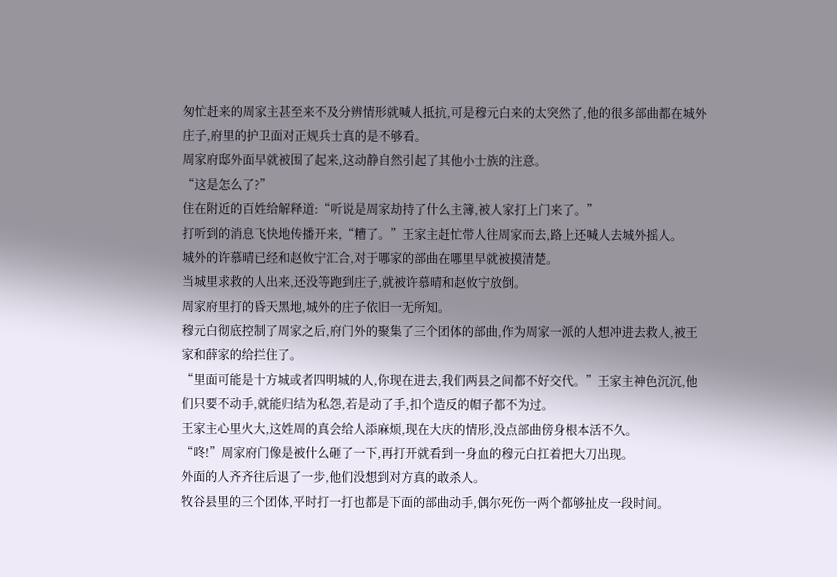匆忙赶来的周家主甚至来不及分辨情形就喊人抵抗,可是穆元白来的太突然了,他的很多部曲都在城外庄子,府里的护卫面对正规兵士真的是不够看。
周家府邸外面早就被围了起来,这动静自然引起了其他小士族的注意。
“这是怎么了?”
住在附近的百姓给解释道:“听说是周家劫持了什么主簿,被人家打上门来了。”
打听到的消息飞快地传播开来,“糟了。”王家主赶忙带人往周家而去,路上还喊人去城外摇人。
城外的许慕晴已经和赵攸宁汇合,对于哪家的部曲在哪里早就被摸清楚。
当城里求救的人出来,还没等跑到庄子,就被许慕晴和赵攸宁放倒。
周家府里打的昏天黑地,城外的庄子依旧一无所知。
穆元白彻底控制了周家之后,府门外的聚集了三个团体的部曲,作为周家一派的人想冲进去救人,被王家和薛家的给拦住了。
“里面可能是十方城或者四明城的人,你现在进去,我们两县之间都不好交代。”王家主神色沉沉,他们只要不动手,就能归结为私怨,若是动了手,扣个造反的帽子都不为过。
王家主心里火大,这姓周的真会给人添麻烦,现在大庆的情形,没点部曲傍身根本活不久。
“咚!”周家府门像是被什么砸了一下,再打开就看到一身血的穆元白扛着把大刀出现。
外面的人齐齐往后退了一步,他们没想到对方真的敢杀人。
牧谷县里的三个团体,平时打一打也都是下面的部曲动手,偶尔死伤一两个都够扯皮一段时间。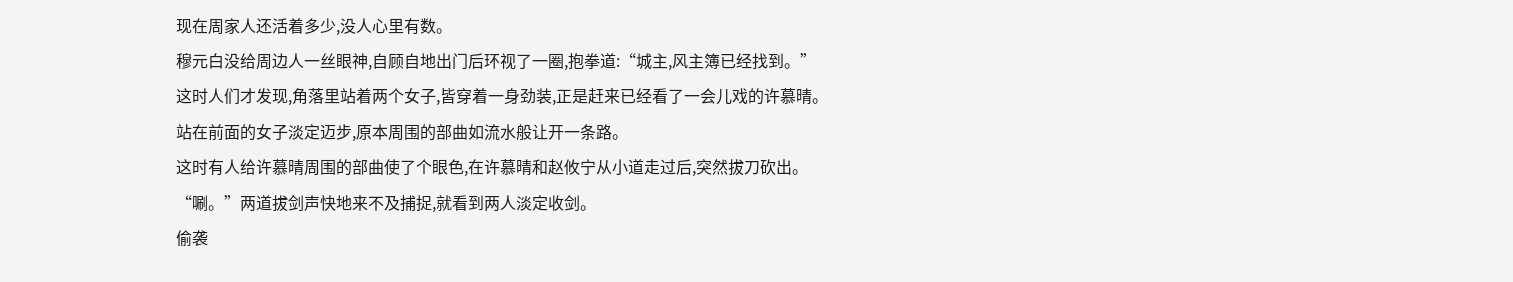现在周家人还活着多少,没人心里有数。
穆元白没给周边人一丝眼神,自顾自地出门后环视了一圈,抱拳道:“城主,风主簿已经找到。”
这时人们才发现,角落里站着两个女子,皆穿着一身劲装,正是赶来已经看了一会儿戏的许慕晴。
站在前面的女子淡定迈步,原本周围的部曲如流水般让开一条路。
这时有人给许慕晴周围的部曲使了个眼色,在许慕晴和赵攸宁从小道走过后,突然拔刀砍出。
“唰。”两道拔剑声快地来不及捕捉,就看到两人淡定收剑。
偷袭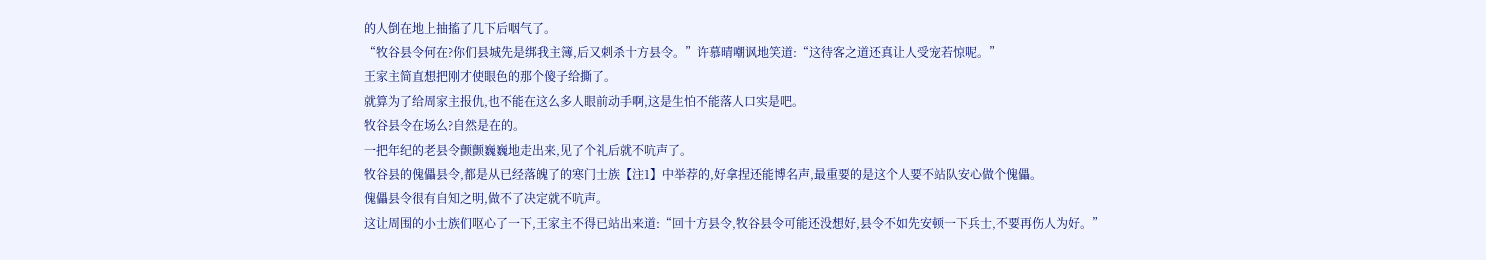的人倒在地上抽搐了几下后咽气了。
“牧谷县令何在?你们县城先是绑我主簿,后又刺杀十方县令。”许慕晴嘲讽地笑道:“这待客之道还真让人受宠若惊呢。”
王家主简直想把刚才使眼色的那个傻子给撕了。
就算为了给周家主报仇,也不能在这么多人眼前动手啊,这是生怕不能落人口实是吧。
牧谷县令在场么?自然是在的。
一把年纪的老县令颤颤巍巍地走出来,见了个礼后就不吭声了。
牧谷县的傀儡县令,都是从已经落魄了的寒门士族【注1】中举荐的,好拿捏还能博名声,最重要的是这个人要不站队安心做个傀儡。
傀儡县令很有自知之明,做不了决定就不吭声。
这让周围的小士族们呕心了一下,王家主不得已站出来道:“回十方县令,牧谷县令可能还没想好,县令不如先安顿一下兵士,不要再伤人为好。”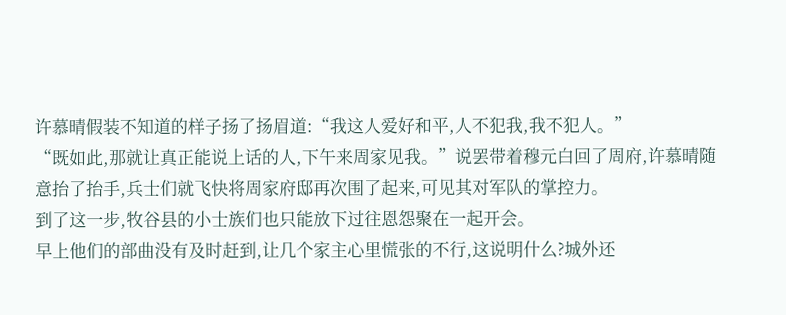许慕晴假装不知道的样子扬了扬眉道:“我这人爱好和平,人不犯我,我不犯人。”
“既如此,那就让真正能说上话的人,下午来周家见我。”说罢带着穆元白回了周府,许慕晴随意抬了抬手,兵士们就飞快将周家府邸再次围了起来,可见其对军队的掌控力。
到了这一步,牧谷县的小士族们也只能放下过往恩怨聚在一起开会。
早上他们的部曲没有及时赶到,让几个家主心里慌张的不行,这说明什么?城外还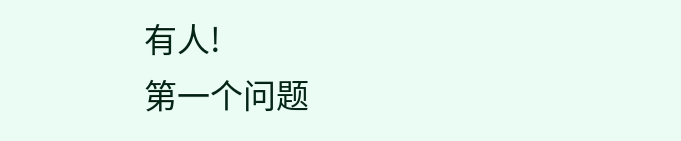有人!
第一个问题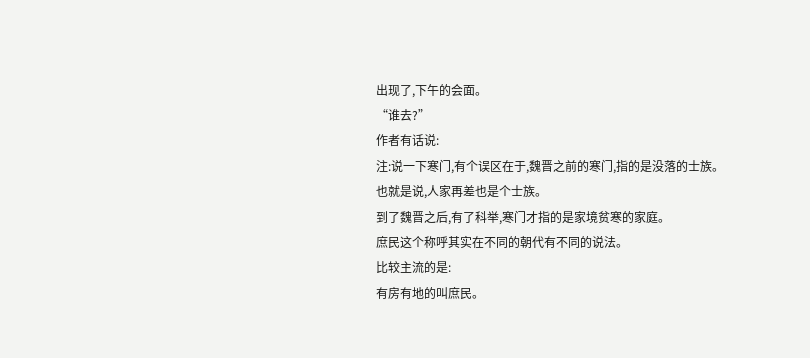出现了,下午的会面。
“谁去?”
作者有话说:
注:说一下寒门,有个误区在于,魏晋之前的寒门,指的是没落的士族。
也就是说,人家再差也是个士族。
到了魏晋之后,有了科举,寒门才指的是家境贫寒的家庭。
庶民这个称呼其实在不同的朝代有不同的说法。
比较主流的是:
有房有地的叫庶民。